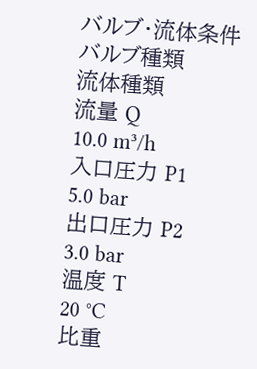バルブ・流体条件
バルブ種類
流体種類
流量 Q
10.0 m³/h
入口圧力 P1
5.0 bar
出口圧力 P2
3.0 bar
温度 T
20 °C
比重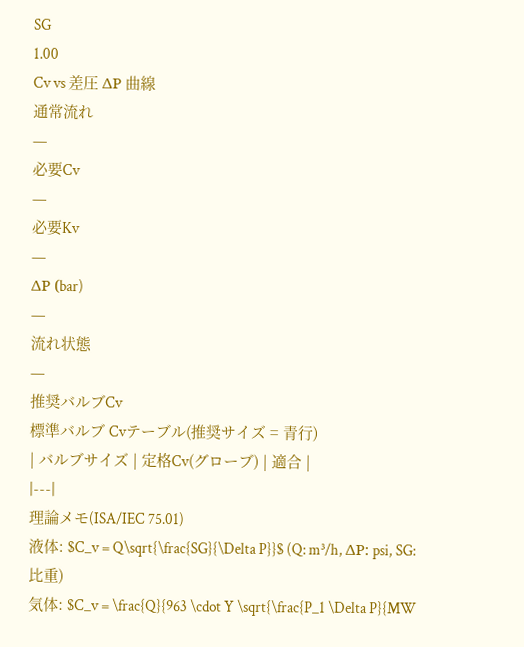SG
1.00
Cv vs 差圧 ΔP 曲線
通常流れ
—
必要Cv
—
必要Kv
—
ΔP (bar)
—
流れ状態
—
推奨バルブCv
標準バルブ Cvテーブル(推奨サイズ = 青行)
| バルブサイズ | 定格Cv(グローブ) | 適合 |
|---|
理論メモ(ISA/IEC 75.01)
液体: $C_v = Q\sqrt{\frac{SG}{\Delta P}}$ (Q: m³/h, ΔP: psi, SG: 比重)
気体: $C_v = \frac{Q}{963 \cdot Y \sqrt{\frac{P_1 \Delta P}{MW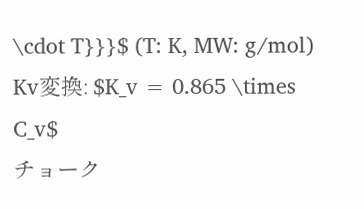\cdot T}}}$ (T: K, MW: g/mol)
Kv変換: $K_v = 0.865 \times C_v$
チョーク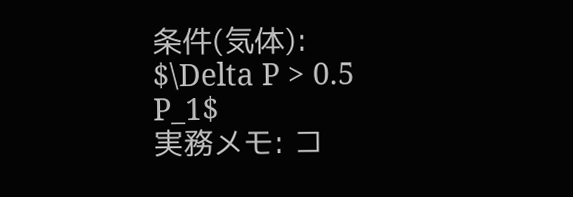条件(気体): $\Delta P > 0.5 P_1$
実務メモ: コ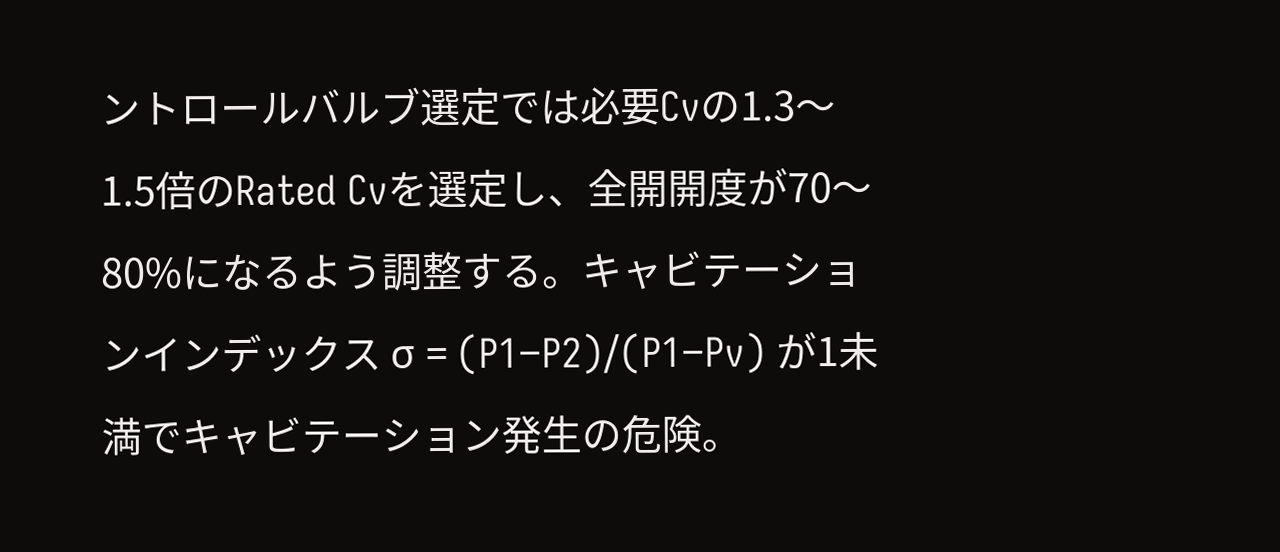ントロールバルブ選定では必要Cvの1.3〜1.5倍のRated Cvを選定し、全開開度が70〜80%になるよう調整する。キャビテーションインデックス σ = (P1−P2)/(P1−Pv) が1未満でキャビテーション発生の危険。